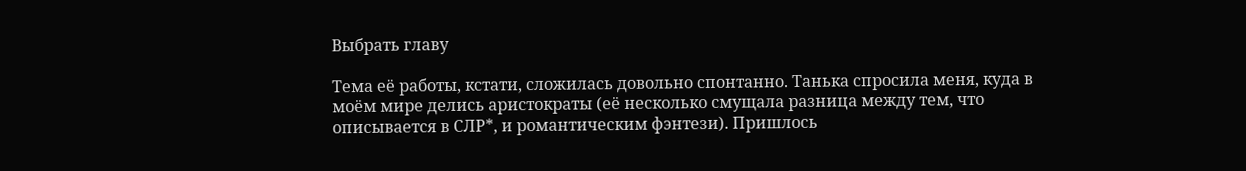Выбрать главу

Тема её работы, кстати, сложилась довольно спонтанно. Танька спросила меня, куда в моём мире делись аристократы (её несколько смущала разница между тем, что описывается в СЛР*, и романтическим фэнтези). Пришлось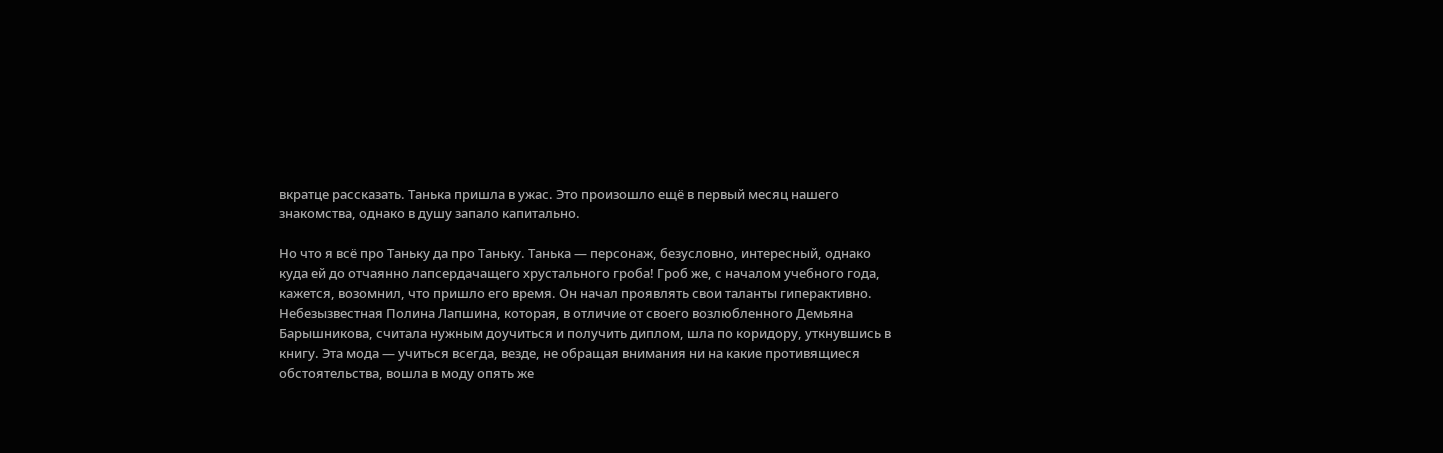вкратце рассказать. Танька пришла в ужас. Это произошло ещё в первый месяц нашего знакомства, однако в душу запало капитально.

Но что я всё про Таньку да про Таньку. Танька — персонаж, безусловно, интересный, однако куда ей до отчаянно лапсердачащего хрустального гроба! Гроб же, с началом учебного года, кажется, возомнил, что пришло его время. Он начал проявлять свои таланты гиперактивно. Небезызвестная Полина Лапшина, которая, в отличие от своего возлюбленного Демьяна Барышникова, считала нужным доучиться и получить диплом, шла по коридору, уткнувшись в книгу. Эта мода — учиться всегда, везде, не обращая внимания ни на какие противящиеся обстоятельства, вошла в моду опять же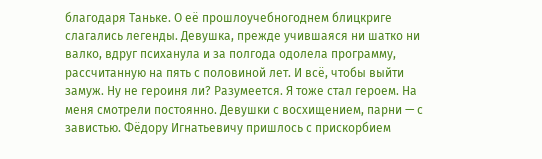благодаря Таньке. О её прошлоучебногоднем блицкриге слагались легенды. Девушка, прежде учившаяся ни шатко ни валко, вдруг психанула и за полгода одолела программу, рассчитанную на пять с половиной лет. И всё, чтобы выйти замуж. Ну не героиня ли? Разумеется. Я тоже стал героем. На меня смотрели постоянно. Девушки с восхищением, парни — с завистью. Фёдору Игнатьевичу пришлось с прискорбием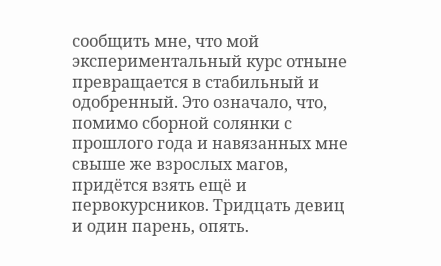сообщить мне, что мой экспериментальный курс отныне превращается в стабильный и одобренный. Это означало, что, помимо сборной солянки с прошлого года и навязанных мне свыше же взрослых магов, придётся взять ещё и первокурсников. Тридцать девиц и один парень, опять.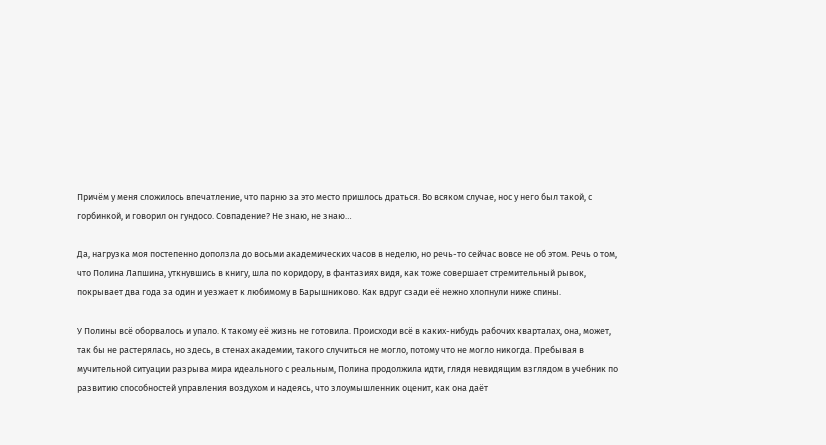Причём у меня сложилось впечатление, что парню за это место пришлось драться. Во всяком случае, нос у него был такой, с горбинкой, и говорил он гундосо. Совпадение? Не знаю, не знаю…

Да, нагрузка моя постепенно доползла до восьми академических часов в неделю, но речь-то сейчас вовсе не об этом. Речь о том, что Полина Лапшина, уткнувшись в книгу, шла по коридору, в фантазиях видя, как тоже совершает стремительный рывок, покрывает два года за один и уезжает к любимому в Барышниково. Как вдруг сзади её нежно хлопнули ниже спины.

У Полины всё оборвалось и упало. К такому её жизнь не готовила. Происходи всё в каких-нибудь рабочих кварталах, она, может, так бы не растерялась, но здесь, в стенах академии, такого случиться не могло, потому что не могло никогда. Пребывая в мучительной ситуации разрыва мира идеального с реальным, Полина продолжила идти, глядя невидящим взглядом в учебник по развитию способностей управления воздухом и надеясь, что злоумышленник оценит, как она даёт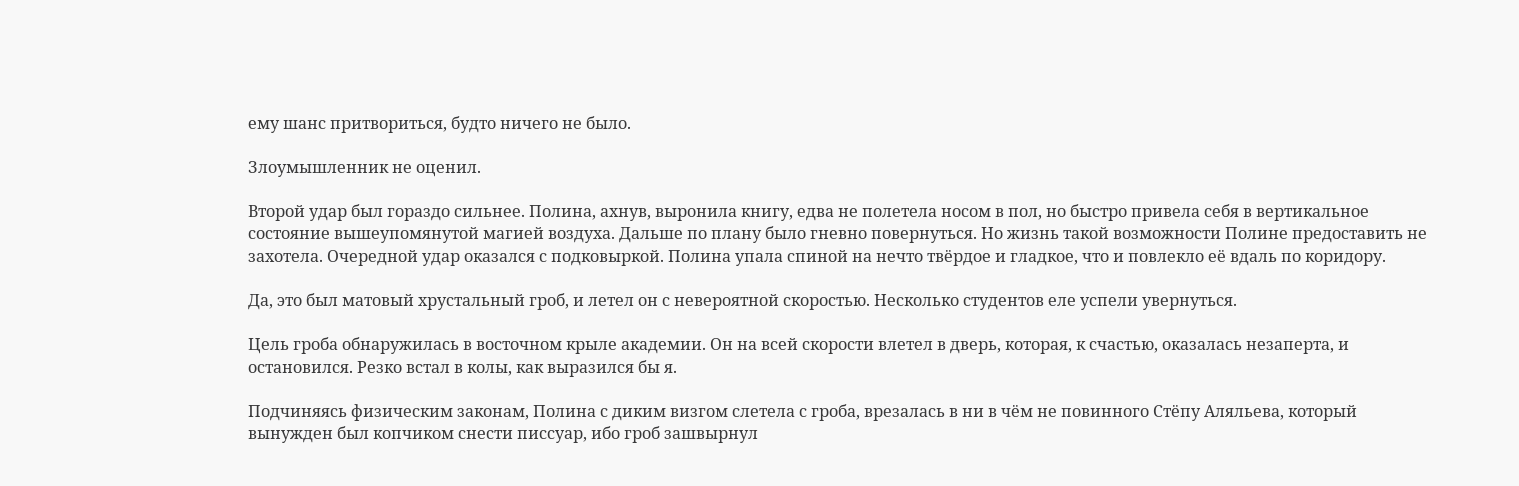ему шанс притвориться, будто ничего не было.

Злоумышленник не оценил.

Второй удар был гораздо сильнее. Полина, ахнув, выронила книгу, едва не полетела носом в пол, но быстро привела себя в вертикальное состояние вышеупомянутой магией воздуха. Дальше по плану было гневно повернуться. Но жизнь такой возможности Полине предоставить не захотела. Очередной удар оказался с подковыркой. Полина упала спиной на нечто твёрдое и гладкое, что и повлекло её вдаль по коридору.

Да, это был матовый хрустальный гроб, и летел он с невероятной скоростью. Несколько студентов еле успели увернуться.

Цель гроба обнаружилась в восточном крыле академии. Он на всей скорости влетел в дверь, которая, к счастью, оказалась незаперта, и остановился. Резко встал в колы, как выразился бы я.

Подчиняясь физическим законам, Полина с диким визгом слетела с гроба, врезалась в ни в чём не повинного Стёпу Аляльева, который вынужден был копчиком снести писсуар, ибо гроб зашвырнул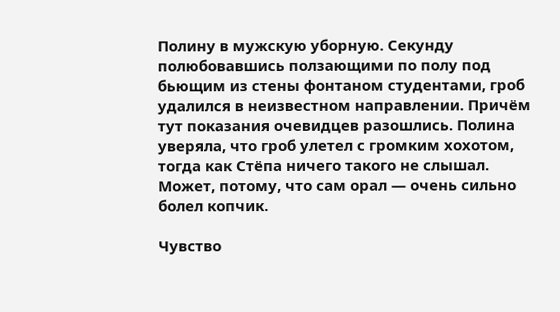Полину в мужскую уборную. Секунду полюбовавшись ползающими по полу под бьющим из стены фонтаном студентами, гроб удалился в неизвестном направлении. Причём тут показания очевидцев разошлись. Полина уверяла, что гроб улетел с громким хохотом, тогда как Стёпа ничего такого не слышал. Может, потому, что сам орал — очень сильно болел копчик.

Чувство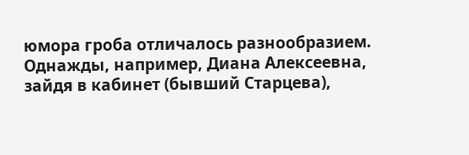юмора гроба отличалось разнообразием. Однажды, например, Диана Алексеевна, зайдя в кабинет (бывший Старцева),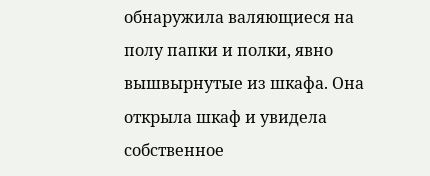обнаружила валяющиеся на полу папки и полки, явно вышвырнутые из шкафа. Она открыла шкаф и увидела собственное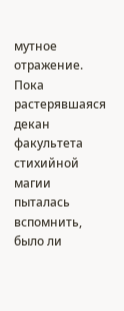мутное отражение. Пока растерявшаяся декан факультета стихийной магии пыталась вспомнить, было ли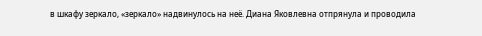в шкафу зеркало, «зеркало» надвинулось на неё. Диана Яковлевна отпрянула и проводила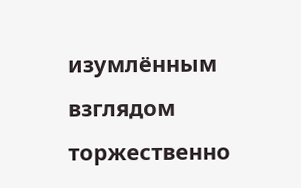изумлённым взглядом торжественно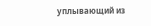уплывающий из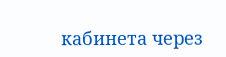кабинета через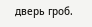дверь гроб.